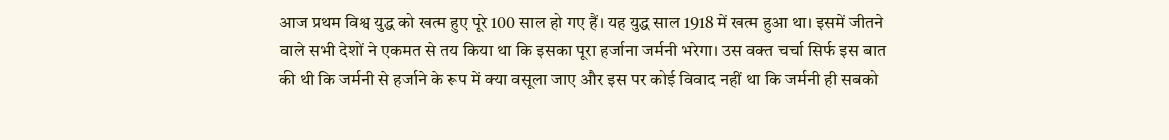आज प्रथम विश्व युद्ध को खत्म हुए पूरे 100 साल हो गए हैं। यह युद्ध साल 1918 में खत्म हुआ था। इसमें जीतने वाले सभी देशों ने एकमत से तय किया था कि इसका पूरा हर्जाना जर्मनी भरेगा। उस वक्त चर्चा सिर्फ इस बात की थी कि जर्मनी से हर्जाने के रूप में क्या वसूला जाए और इस पर कोई विवाद नहीं था कि जर्मनी ही सबको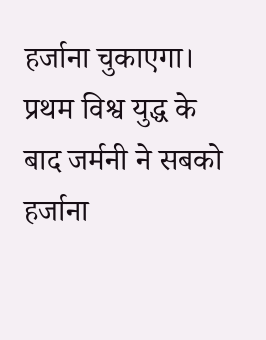हर्जाना चुकाएगा।
प्रथम विश्व युद्ध के बाद जर्मनी ने सबको हर्जाना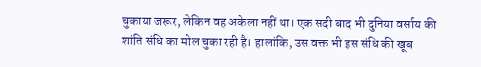चुकाया जरूर, लेकिन वह अकेला नहीं था। एक सदी बाद भी दुनिया वर्साय की शांति संधि का मोल चुका रही है। हालांकि, उस वक्त भी इस संधि की खूब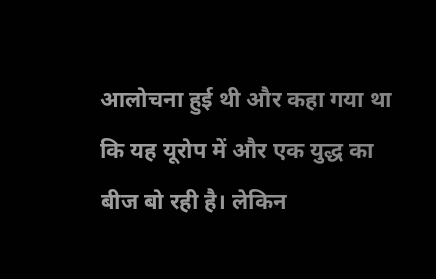आलोचना हुई थी और कहा गया था कि यह यूरोप में और एक युद्ध का बीज बो रही है। लेकिन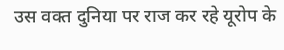उस वक्त दुनिया पर राज कर रहे यूरोप के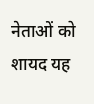नेताओं को शायद यह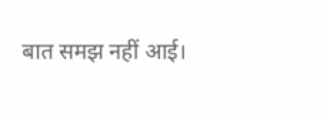बात समझ नहीं आई।